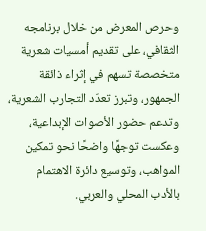وحرص المعرض من خلال برنامجه الثقافي، على تقديم أمسيات شعرية متخصصة تسهم في إثراء ذائقة الجمهور، وتبرز تعدّد التجارب الشعرية، وتدعم حضور الأصوات الإبداعية، وعكست توجهًا واضحًا نحو تمكين المواهب، وتوسيع دائرة الاهتمام بالأدب المحلي والعربي.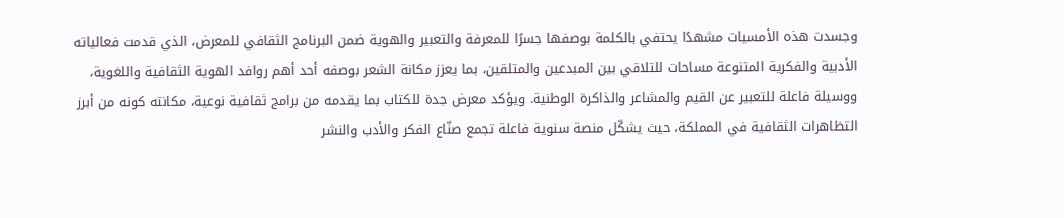وجسدت هذه الأمسيات مشهدًا يحتفي بالكلمة بوصفها جسرًا للمعرفة والتعبير والهوية ضمن البرنامج الثقافي للمعرض، الذي قدمت فعالياته الأدبية والفكرية المتنوعة مساحات للتلاقي بين المبدعين والمتلقين، بما يعزز مكانة الشعر بوصفه أحد أهم روافد الهوية الثقافية واللغوية، ووسيلة فاعلة للتعبير عن القيم والمشاعر والذاكرة الوطنية. ويؤكد معرض جدة للكتاب بما يقدمه من برامج ثقافية نوعية، مكانته كونه من أبرز التظاهرات الثقافية في المملكة، حيث يشكّل منصة سنوية فاعلة تجمع صنّاع الفكر والأدب والنشر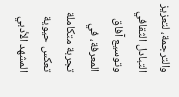والترجمة، لتعزيز التبادل الثقافي وتوسيع آفاق المعرفة، في تجربة متكاملة تعكس حيوية المشهد الأدبي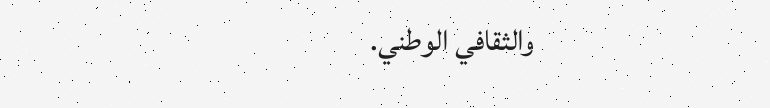والثقافي الوطني.